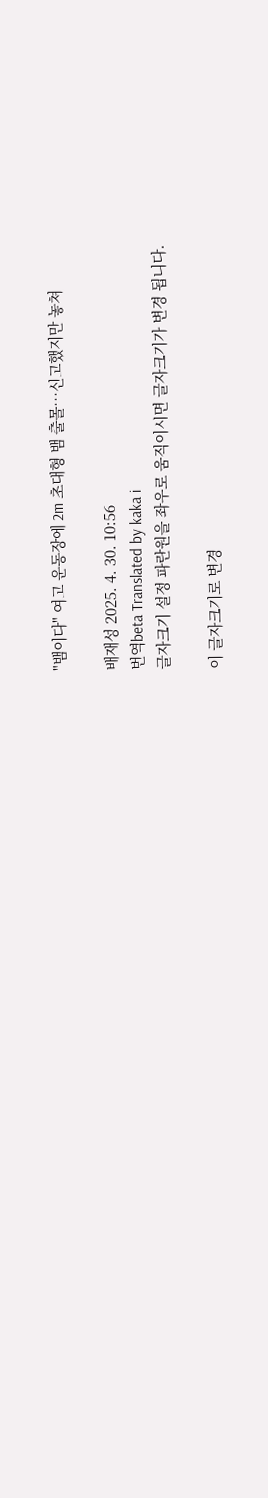"뱀이다" 여고 운동장에 2m 초대형 뱀 출몰…신고했지만 놓쳐

배재성 2025. 4. 30. 10:56
번역beta Translated by kaka i
글자크기 설정 파란원을 좌우로 움직이시면 글자크기가 변경 됩니다.

이 글자크기로 변경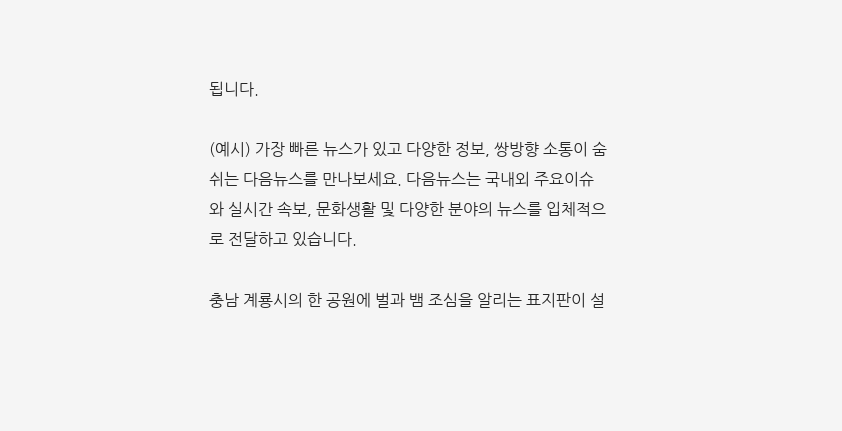됩니다.

(예시) 가장 빠른 뉴스가 있고 다양한 정보, 쌍방향 소통이 숨쉬는 다음뉴스를 만나보세요. 다음뉴스는 국내외 주요이슈와 실시간 속보, 문화생활 및 다양한 분야의 뉴스를 입체적으로 전달하고 있습니다.

충남 계룡시의 한 공원에 벌과 뱀 조심을 알리는 표지판이 설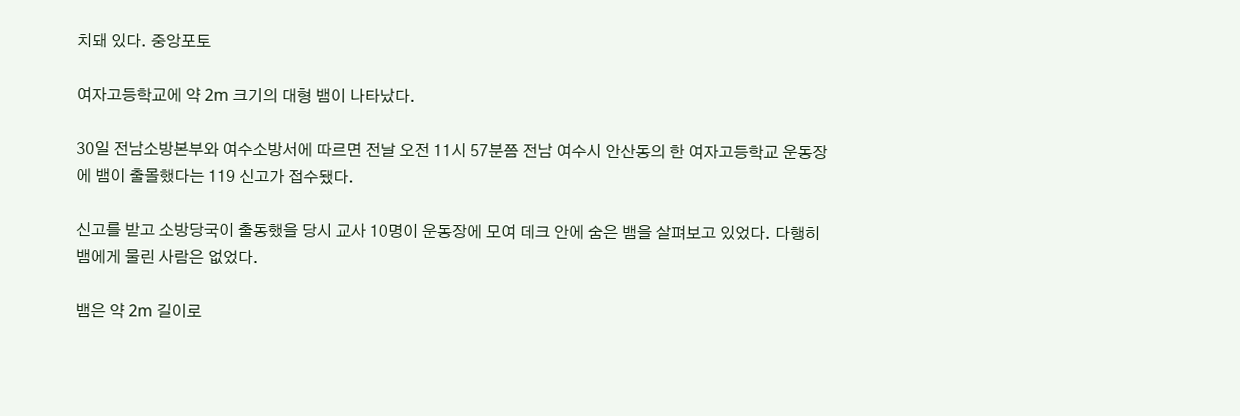치돼 있다. 중앙포토

여자고등학교에 약 2m 크기의 대형 뱀이 나타났다.

30일 전남소방본부와 여수소방서에 따르면 전날 오전 11시 57분쯤 전남 여수시 안산동의 한 여자고등학교 운동장에 뱀이 출몰했다는 119 신고가 접수됐다.

신고를 받고 소방당국이 출동했을 당시 교사 10명이 운동장에 모여 데크 안에 숨은 뱀을 살펴보고 있었다. 다행히 뱀에게 물린 사람은 없었다.

뱀은 약 2m 길이로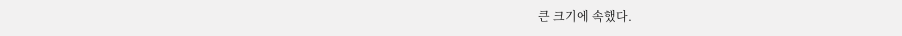큰 크기에 속했다.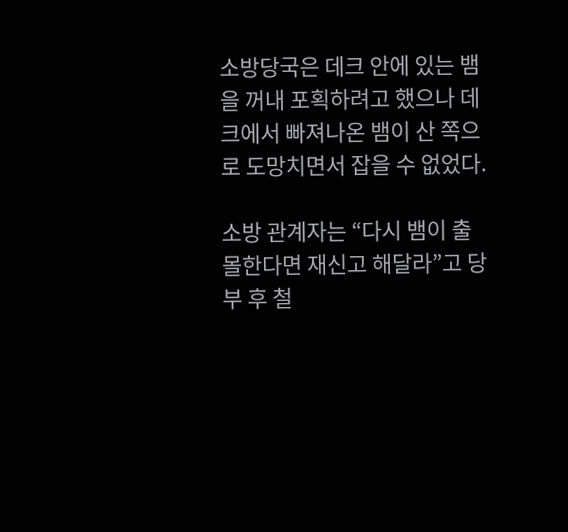소방당국은 데크 안에 있는 뱀을 꺼내 포획하려고 했으나 데크에서 빠져나온 뱀이 산 쪽으로 도망치면서 잡을 수 없었다.

소방 관계자는 “다시 뱀이 출몰한다면 재신고 해달라”고 당부 후 철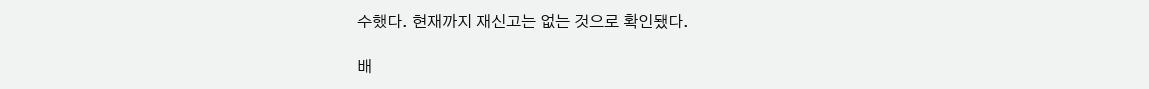수했다. 현재까지 재신고는 없는 것으로 확인됐다.

배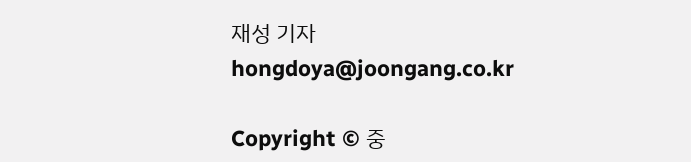재성 기자 hongdoya@joongang.co.kr

Copyright © 중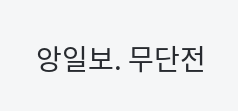앙일보. 무단전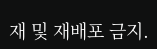재 및 재배포 금지.